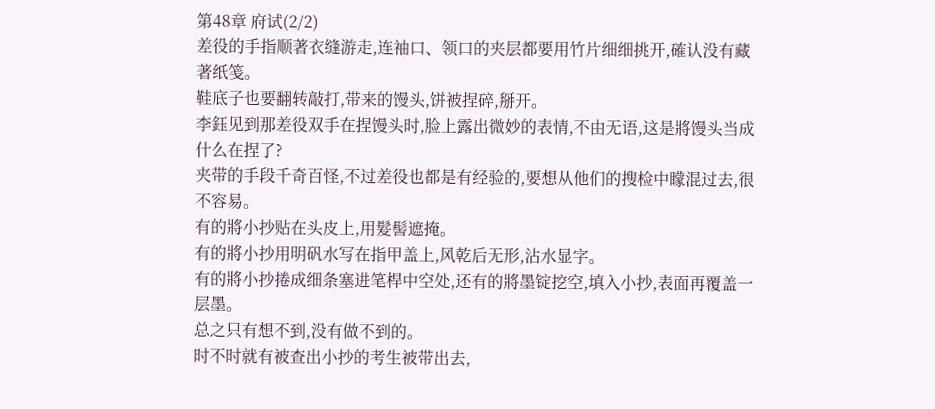第48章 府试(2/2)
差役的手指顺著衣缝游走,连袖口、领口的夹层都要用竹片细细挑开,確认没有藏著纸笺。
鞋底子也要翻转敲打,带来的馒头,饼被捏碎,掰开。
李鈺见到那差役双手在捏馒头时,脸上露出微妙的表情,不由无语,这是將馒头当成什么在捏了?
夹带的手段千奇百怪,不过差役也都是有经验的,要想从他们的搜检中矇混过去,很不容易。
有的將小抄贴在头皮上,用髮髻遮掩。
有的將小抄用明矾水写在指甲盖上,风乾后无形,沾水显字。
有的將小抄捲成细条塞进笔桿中空处,还有的將墨锭挖空,填入小抄,表面再覆盖一层墨。
总之只有想不到,没有做不到的。
时不时就有被查出小抄的考生被带出去,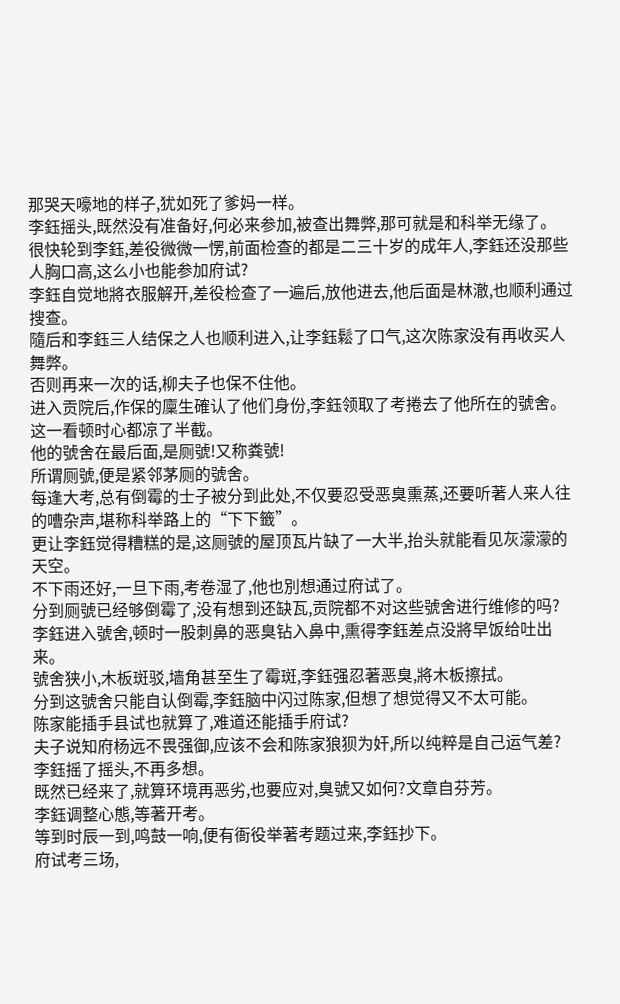那哭天嚎地的样子,犹如死了爹妈一样。
李鈺摇头,既然没有准备好,何必来参加,被查出舞弊,那可就是和科举无缘了。
很快轮到李鈺,差役微微一愣,前面检查的都是二三十岁的成年人,李鈺还没那些人胸口高,这么小也能参加府试?
李鈺自觉地將衣服解开,差役检查了一遍后,放他进去,他后面是林澈,也顺利通过搜查。
隨后和李鈺三人结保之人也顺利进入,让李鈺鬆了口气,这次陈家没有再收买人舞弊。
否则再来一次的话,柳夫子也保不住他。
进入贡院后,作保的廩生確认了他们身份,李鈺领取了考捲去了他所在的號舍。
这一看顿时心都凉了半截。
他的號舍在最后面,是厕號!又称粪號!
所谓厕號,便是紧邻茅厕的號舍。
每逢大考,总有倒霉的士子被分到此处,不仅要忍受恶臭熏蒸,还要听著人来人往的嘈杂声,堪称科举路上的“下下籤”。
更让李鈺觉得糟糕的是,这厕號的屋顶瓦片缺了一大半,抬头就能看见灰濛濛的天空。
不下雨还好,一旦下雨,考卷湿了,他也別想通过府试了。
分到厕號已经够倒霉了,没有想到还缺瓦,贡院都不对这些號舍进行维修的吗?
李鈺进入號舍,顿时一股刺鼻的恶臭钻入鼻中,熏得李鈺差点没將早饭给吐出来。
號舍狭小,木板斑驳,墙角甚至生了霉斑,李鈺强忍著恶臭,將木板擦拭。
分到这號舍只能自认倒霉,李鈺脑中闪过陈家,但想了想觉得又不太可能。
陈家能插手县试也就算了,难道还能插手府试?
夫子说知府杨远不畏强御,应该不会和陈家狼狈为奸,所以纯粹是自己运气差?
李鈺摇了摇头,不再多想。
既然已经来了,就算环境再恶劣,也要应对,臭號又如何?文章自芬芳。
李鈺调整心態,等著开考。
等到时辰一到,鸣鼓一响,便有衙役举著考题过来,李鈺抄下。
府试考三场,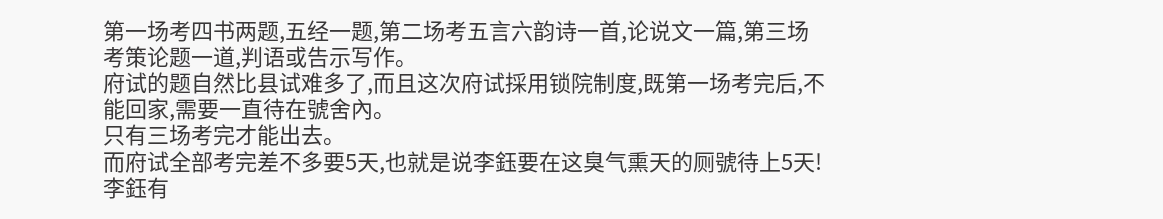第一场考四书两题,五经一题,第二场考五言六韵诗一首,论说文一篇,第三场考策论题一道,判语或告示写作。
府试的题自然比县试难多了,而且这次府试採用锁院制度,既第一场考完后,不能回家,需要一直待在號舍內。
只有三场考完才能出去。
而府试全部考完差不多要5天,也就是说李鈺要在这臭气熏天的厕號待上5天!
李鈺有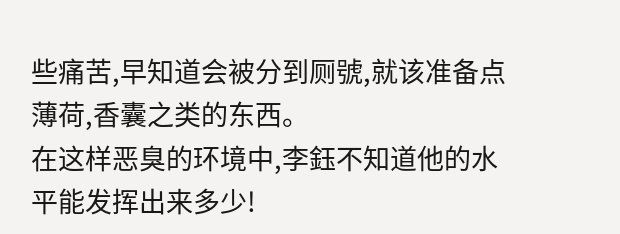些痛苦,早知道会被分到厕號,就该准备点薄荷,香囊之类的东西。
在这样恶臭的环境中,李鈺不知道他的水平能发挥出来多少!